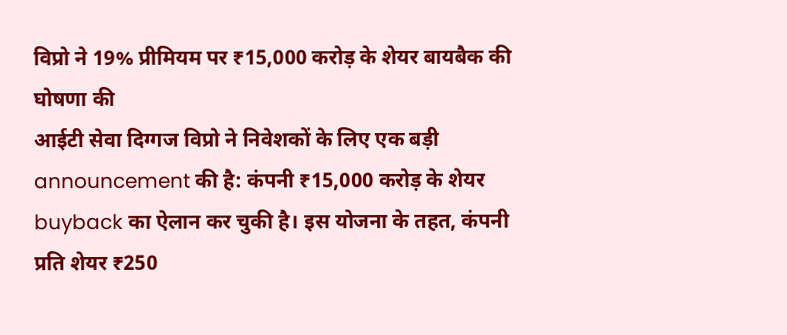विप्रो ने 19% प्रीमियम पर ₹15,000 करोड़ के शेयर बायबैक की घोषणा की
आईटी सेवा दिग्गज विप्रो ने निवेशकों के लिए एक बड़ी announcement की है: कंपनी ₹15,000 करोड़ के शेयर buyback का ऐलान कर चुकी है। इस योजना के तहत, कंपनी प्रति शेयर ₹250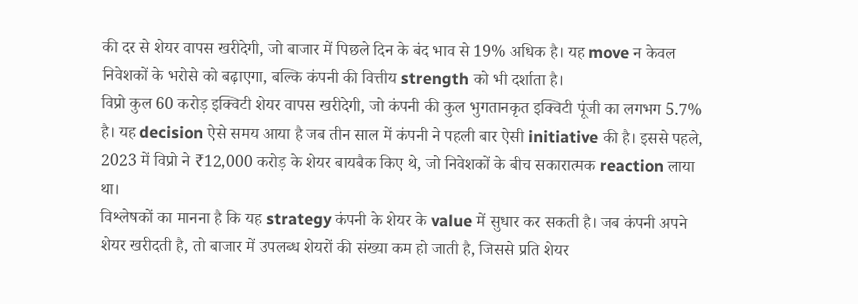की दर से शेयर वापस खरीदेगी, जो बाजार में पिछले दिन के बंद भाव से 19% अधिक है। यह move न केवल निवेशकों के भरोसे को बढ़ाएगा, बल्कि कंपनी की वित्तीय strength को भी दर्शाता है।
विप्रो कुल 60 करोड़ इक्विटी शेयर वापस खरीदेगी, जो कंपनी की कुल भुगतानकृत इक्विटी पूंजी का लगभग 5.7% है। यह decision ऐसे समय आया है जब तीन साल में कंपनी ने पहली बार ऐसी initiative की है। इससे पहले, 2023 में विप्रो ने ₹12,000 करोड़ के शेयर बायबैक किए थे, जो निवेशकों के बीच सकारात्मक reaction लाया था।
विश्लेषकों का मानना है कि यह strategy कंपनी के शेयर के value में सुधार कर सकती है। जब कंपनी अपने शेयर खरीदती है, तो बाजार में उपलब्ध शेयरों की संख्या कम हो जाती है, जिससे प्रति शेयर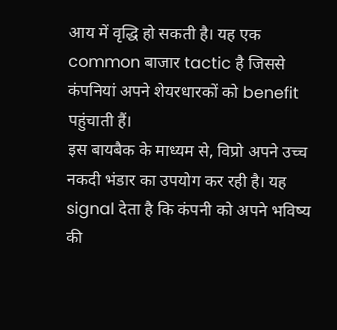आय में वृद्धि हो सकती है। यह एक common बाजार tactic है जिससे कंपनियां अपने शेयरधारकों को benefit पहुंचाती हैं।
इस बायबैक के माध्यम से, विप्रो अपने उच्च नकदी भंडार का उपयोग कर रही है। यह signal देता है कि कंपनी को अपने भविष्य की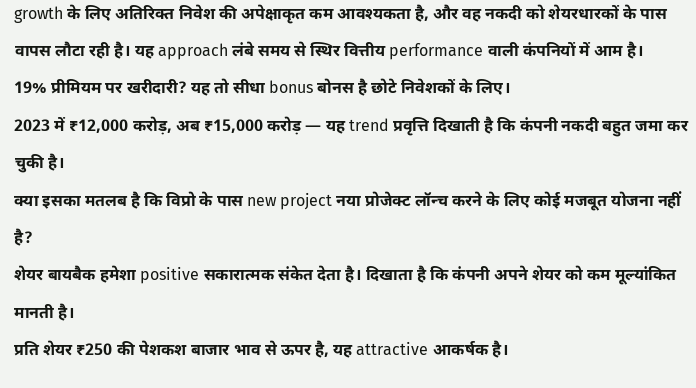growth के लिए अतिरिक्त निवेश की अपेक्षाकृत कम आवश्यकता है, और वह नकदी को शेयरधारकों के पास वापस लौटा रही है। यह approach लंबे समय से स्थिर वित्तीय performance वाली कंपनियों में आम है।
19% प्रीमियम पर खरीदारी? यह तो सीधा bonus बोनस है छोटे निवेशकों के लिए।
2023 में ₹12,000 करोड़, अब ₹15,000 करोड़ — यह trend प्रवृत्ति दिखाती है कि कंपनी नकदी बहुत जमा कर चुकी है।
क्या इसका मतलब है कि विप्रो के पास new project नया प्रोजेक्ट लॉन्च करने के लिए कोई मजबूत योजना नहीं है?
शेयर बायबैक हमेशा positive सकारात्मक संकेत देता है। दिखाता है कि कंपनी अपने शेयर को कम मूल्यांकित मानती है।
प्रति शेयर ₹250 की पेशकश बाजार भाव से ऊपर है, यह attractive आकर्षक है।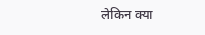लेकिन क्या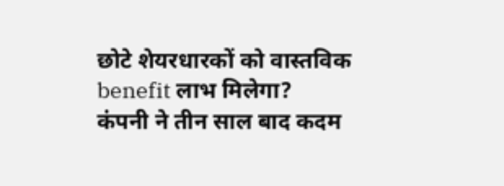छोटे शेयरधारकों को वास्तविक benefit लाभ मिलेगा?
कंपनी ने तीन साल बाद कदम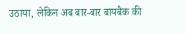उठाया, लेकिन अब बार-बार बायबैक की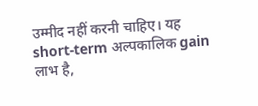उम्मीद नहीं करनी चाहिए। यह short-term अल्पकालिक gain लाभ है,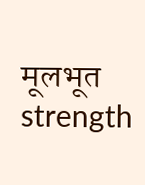मूलभूत strength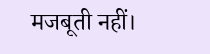मजबूती नहीं।